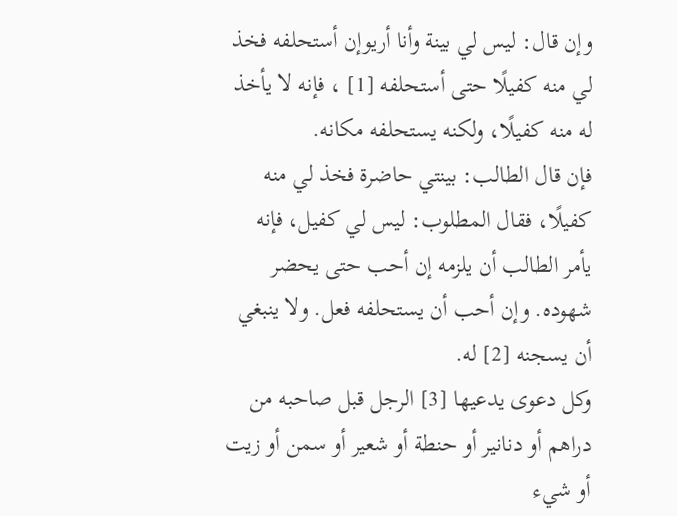وإن قال: ليس لي بينة وأنا أريوإن أستحلفه فخذ لي منه كفيلًا حتى أستحلفه [1] ، فإنه لا يأخذ له منه كفيلًا، ولكنه يستحلفه مكانه.
فإن قال الطالب: بينتي حاضرة فخذ لي منه كفيلًا، فقال المطلوب: ليس لي كفيل، فإنه يأمر الطالب أن يلزمه إن أحب حتى يحضر شهوده. وإن أحب أن يستحلفه فعل. ولا ينبغي أن يسجنه [2] له.
وكل دعوى يدعيها [3] الرجل قبل صاحبه من دراهم أو دنانير أو حنطة أو شعير أو سمن أو زيت أو شيء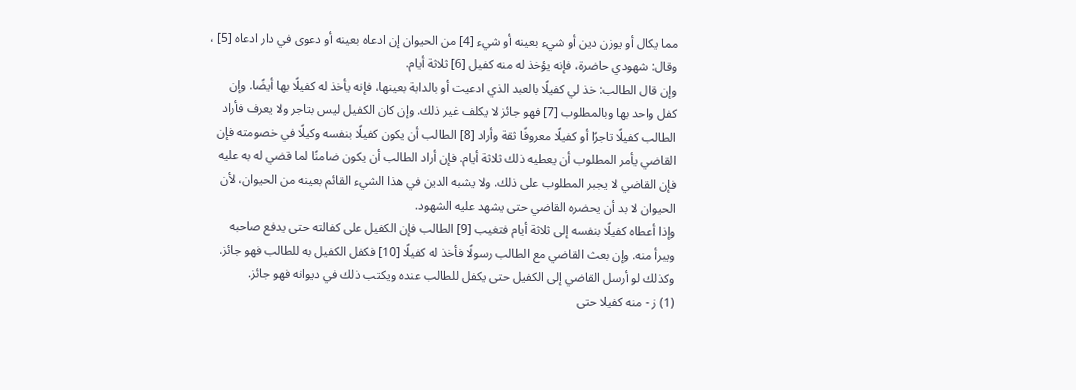مما يكال أو يوزن دين أو شيء بعينه أو شيء [4] من الحيوان إن ادعاه بعينه أو دعوى في دار ادعاه [5] ، وقال: شهودي حاضرة، فإنه يؤخذ له منه كفيل [6] ثلاثة أيام.
وإن قال الطالب: خذ لي كفيلًا بالعبد الذي ادعيت أو بالدابة بعينها، فإنه يأخذ له كفيلًا بها أيضًا. وإن كفل واحد بها وبالمطلوب [7] فهو جائز لا يكلف غير ذلك. وإن كان الكفيل ليس بتاجر ولا يعرف فأراد الطالب كفيلًا تاجرًا أو كفيلًا معروفًا ثقة وأراد [8] الطالب أن يكون كفيلًا بنفسه وكيلًا في خصومته فإن القاضي يأمر المطلوب أن يعطيه ذلك ثلاثة أيام. فإن أراد الطالب أن يكون ضامنًا لما قضي له به عليه فإن القاضي لا يجبر المطلوب على ذلك. ولا يشبه الدين في هذا الشيء القائم بعينه من الحيوان، لأن الحيوان لا بد أن يحضره القاضي حتى يشهد عليه الشهود.
وإذا أعطاه كفيلًا بنفسه إلى ثلاثة أيام فتغيب [9] الطالب فإن الكفيل على كفالته حتى يدفع صاحبه ويبرأ منه. وإن بعث القاضي مع الطالب رسولًا فأخذ له كفيلًا [10] فكفل الكفيل به للطالب فهو جائز. وكذلك لو أرسل القاضي إلى الكفيل حتى يكفل للطالب عنده ويكتب ذلك في ديوانه فهو جائز.
(1) ز - منه كفيلا حتى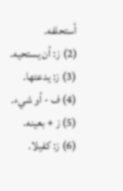أستحلفه.
(2) ز: أن يستحيه.
(3) ز: يدعتها.
(4) ف - أو شيء.
(5) ز + بعينه.
(6) ز: كفيلا.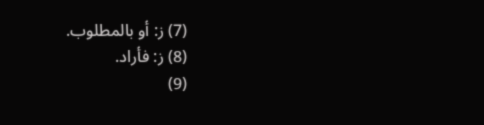(7) ز: أو بالمطلوب.
(8) ز: فأراد.
(9)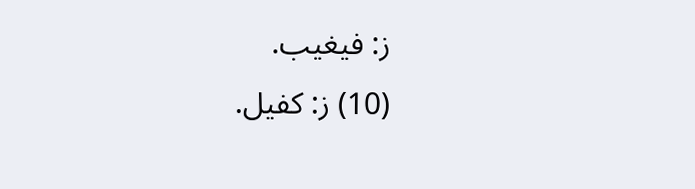ز: فيغيب.
(10) ز: كفيل.